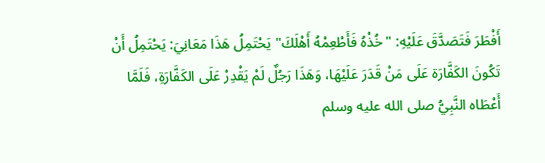أَفْطَرَ فَتَصَدَّقَ عَلَيْهِ: "خُذْهُ فَأَطْعِمْهُ أَهْلَكَ" يَحْتَمِلُ هَذَا مَعَانِيَ: يَحْتَمِلُ أَنْ تَكُونَ الكَفَّارَة عَلَى مَنْ قَدَرَ عَلَيْهَا، وَهَذَا رَجُلٌ لَمْ يَقْدِرْ عَلَى الكَفَّارَةِ، فَلَمَّا أَعْطَاه النَّبِيُّ صلى الله عليه وسلم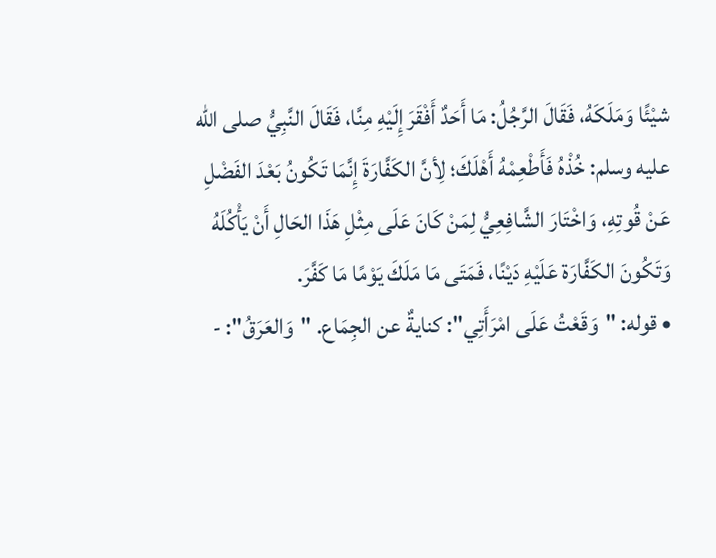شيْئًا وَمَلَكَهُ، فَقَالَ الرَّجُلُ: مَا أَحَدٌ أَفْقَرَ إِلَيْهِ مِنَّا، فَقَالَ النَّبِيُّ صلى الله عليه وسلم: خُذْهُ فَأَطْعِمْهُ أَهْلَكَ؛ لِأنَّ الكَفَّارَةَ إِنَّمَا تَكُونُ بَعْدَ الفَضْلِ عَنْ قُوتِهِ، وَاخْتَارَ الشَّافِعِيُّ لِمَنْ كَانَ عَلَى مِثْلِ هَذَا الحَالِ أَنْ يَأْكُلَهُ وَتَكُونَ الكَفَّارَة عَلَيْهِ دَيْنًا، فَمَتَى مَا مَلَكَ يَوْمًا مَا كَفَّرَ.
• قوله: "وَقَعْتُ عَلَى امْرَأَتِي": كنايةٌ عن الجِمَاع. "وَالعَرَقُ": -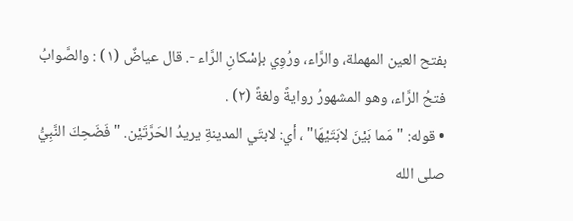بفتح العين المهملة، والرَّاء، ورُوِي بإسْكانِ الرَّاء -. قال عياضٌ (١) : والصَّوابُ فتحُ الرَّاء، وهو المشهورُ روايةً ولغةً (٢) .
• قوله: "مَما بَيْنَ لابَتَيْهَا" ، أي: لابتَي المدينةِ يريدُ الحَرَّتَيْن. "فَضَحِكَ النَّبِيُّ صلى الله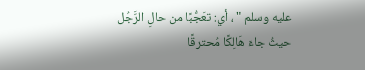عليه وسلم " ، أي: تعَجُّبًا من حالِ الرَّجُل حيثُ جاءَ هَالِكًا مُحترقًا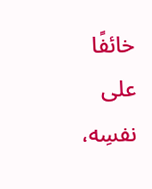خائفًا على نفسِه،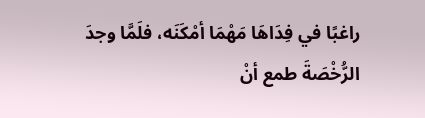راغبًا في فِدَاهَا مَهْمَا أمْكَنَه، فلَمَّا وجدَ الرُّخْصَةَ طمع أنْ